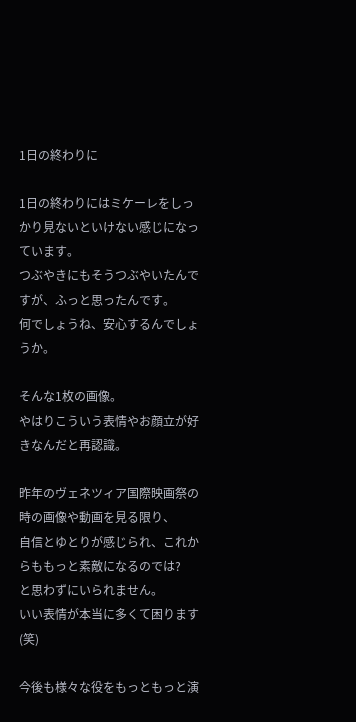1日の終わりに

1日の終わりにはミケーレをしっかり見ないといけない感じになっています。
つぶやきにもそうつぶやいたんですが、ふっと思ったんです。
何でしょうね、安心するんでしょうか。

そんな1枚の画像。
やはりこういう表情やお顔立が好きなんだと再認識。

昨年のヴェネツィア国際映画祭の時の画像や動画を見る限り、
自信とゆとりが感じられ、これからももっと素敵になるのでは?
と思わずにいられません。
いい表情が本当に多くて困ります(笑)

今後も様々な役をもっともっと演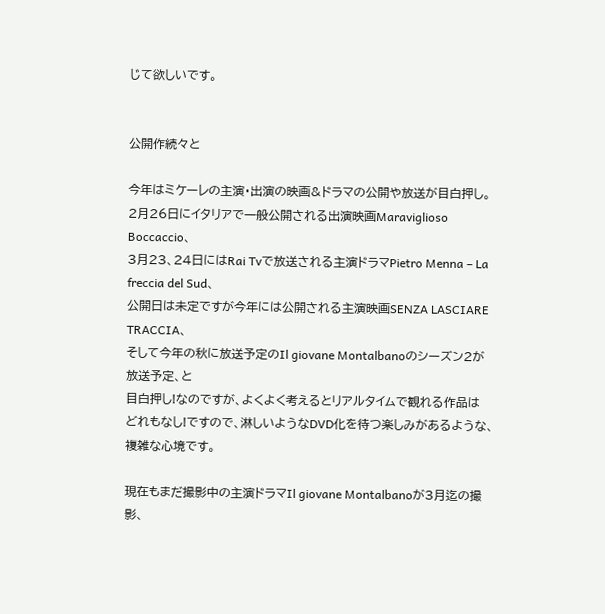じて欲しいです。


公開作続々と

今年はミケーレの主演・出演の映画&ドラマの公開や放送が目白押し。
2月26日にイタリアで一般公開される出演映画Maraviglioso Boccaccio、
3月23、24日にはRai Tvで放送される主演ドラマPietro Menna – La freccia del Sud、
公開日は未定ですが今年には公開される主演映画SENZA LASCIARE TRACCIA、
そして今年の秋に放送予定のIl giovane Montalbanoのシーズン2が放送予定、と
目白押し!なのですが、よくよく考えるとリアルタイムで観れる作品は
どれもなし!ですので、淋しいようなDVD化を待つ楽しみがあるような、
複雑な心境です。

現在もまだ撮影中の主演ドラマIl giovane Montalbanoが3月迄の撮影、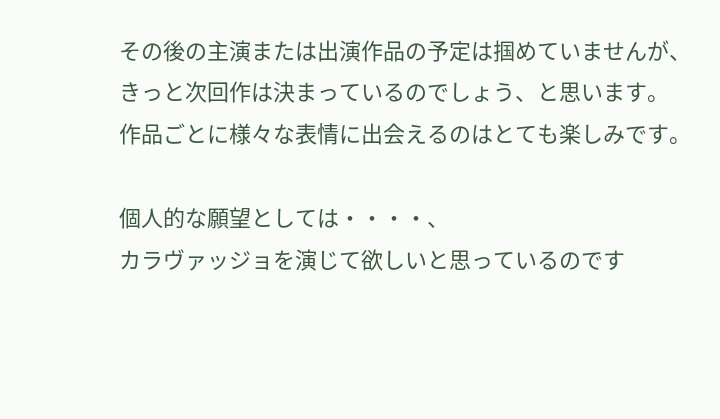その後の主演または出演作品の予定は掴めていませんが、
きっと次回作は決まっているのでしょう、と思います。
作品ごとに様々な表情に出会えるのはとても楽しみです。

個人的な願望としては・・・・、
カラヴァッジョを演じて欲しいと思っているのです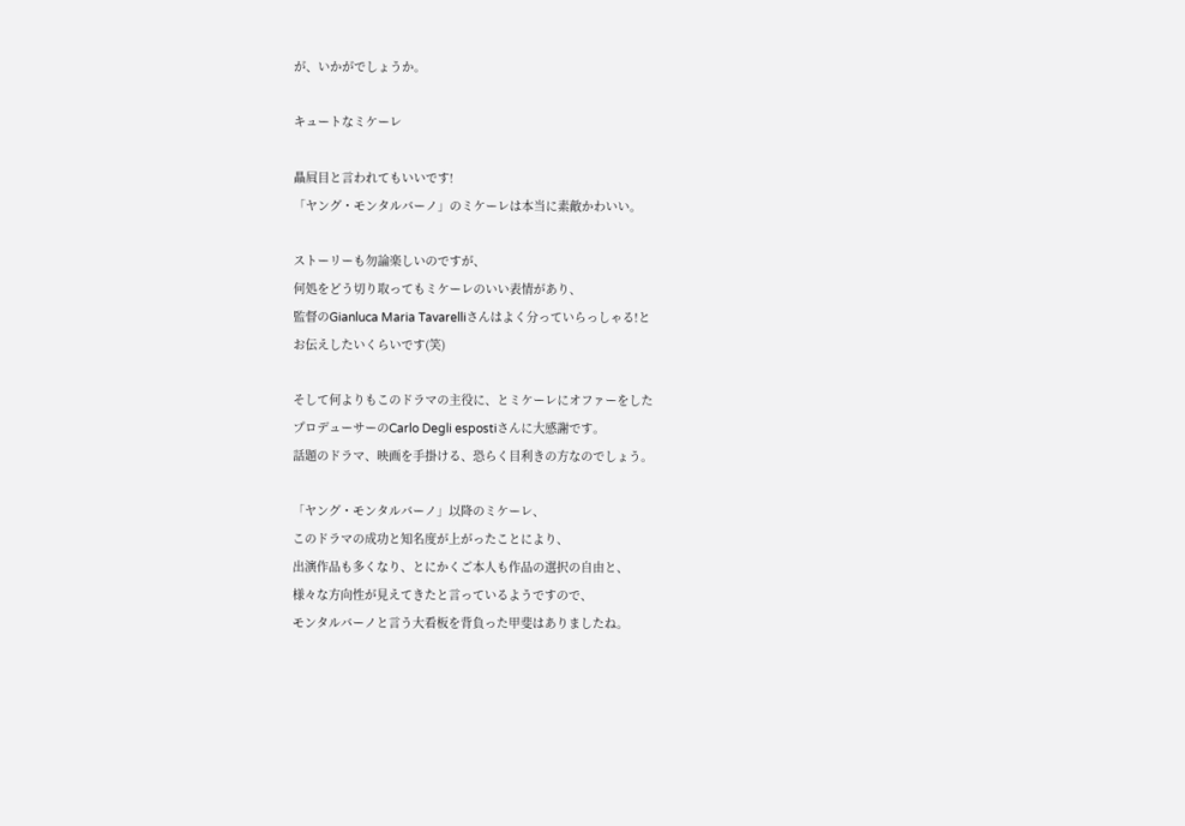が、いかがでしょうか。

キュートなミケーレ

贔屓目と言われてもいいです!
「ヤング・モンタルバーノ」のミケーレは本当に素敵かわいい。

ストーリーも勿論楽しいのですが、
何処をどう切り取ってもミケーレのいい表情があり、
監督のGianluca Maria Tavarelliさんはよく分っていらっしゃる!と
お伝えしたいくらいです(笑)

そして何よりもこのドラマの主役に、とミケーレにオファーをした
プロデューサーのCarlo Degli espostiさんに大感謝です。
話題のドラマ、映画を手掛ける、恐らく目利きの方なのでしょう。

「ヤング・モンタルバーノ」以降のミケーレ、
このドラマの成功と知名度が上がったことにより、
出演作品も多くなり、とにかくご本人も作品の選択の自由と、
様々な方向性が見えてきたと言っているようですので、
モンタルバーノと言う大看板を背負った甲斐はありましたね。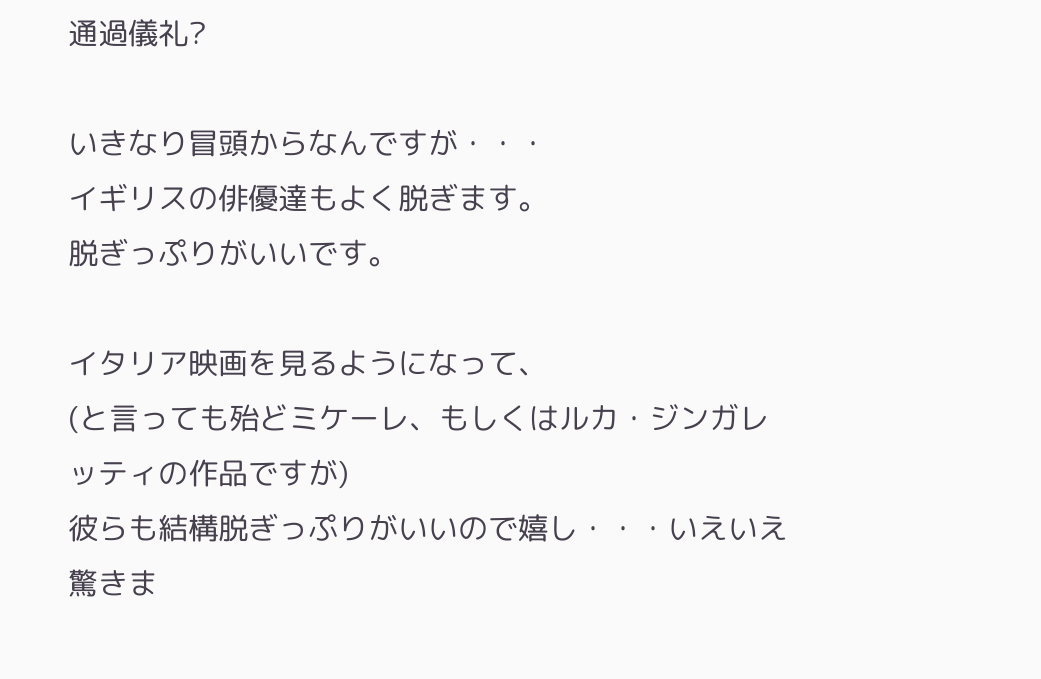通過儀礼?

いきなり冒頭からなんですが・・・
イギリスの俳優達もよく脱ぎます。
脱ぎっぷりがいいです。

イタリア映画を見るようになって、
(と言っても殆どミケーレ、もしくはルカ・ジンガレッティの作品ですが)
彼らも結構脱ぎっぷりがいいので嬉し・・・いえいえ驚きま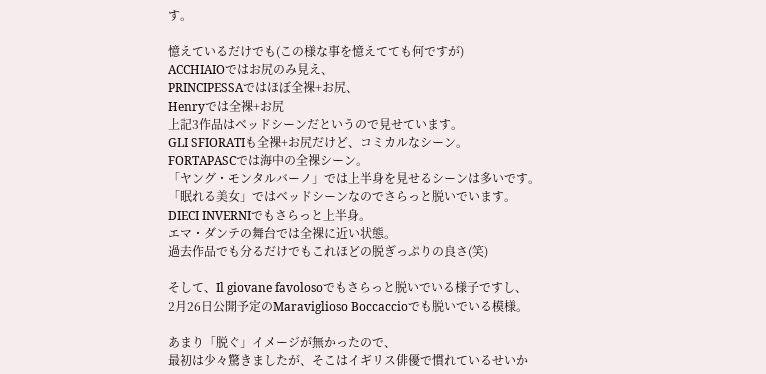す。

憶えているだけでも(この様な事を憶えてても何ですが)
ACCHIAIOではお尻のみ見え、
PRINCIPESSAではほぼ全裸+お尻、
Henryでは全裸+お尻
上記3作品はベッドシーンだというので見せています。
GLI SFIORATIも全裸+お尻だけど、コミカルなシーン。
FORTAPASCでは海中の全裸シーン。
「ヤング・モンタルバーノ」では上半身を見せるシーンは多いです。
「眠れる美女」ではベッドシーンなのでさらっと脱いでいます。
DIECI INVERNIでもさらっと上半身。
エマ・ダンテの舞台では全裸に近い状態。
過去作品でも分るだけでもこれほどの脱ぎっぷりの良さ(笑)

そして、Il giovane favolosoでもさらっと脱いでいる様子ですし、
2月26日公開予定のMaraviglioso Boccaccioでも脱いでいる模様。

あまり「脱ぐ」イメージが無かったので、
最初は少々驚きましたが、そこはイギリス俳優で慣れているせいか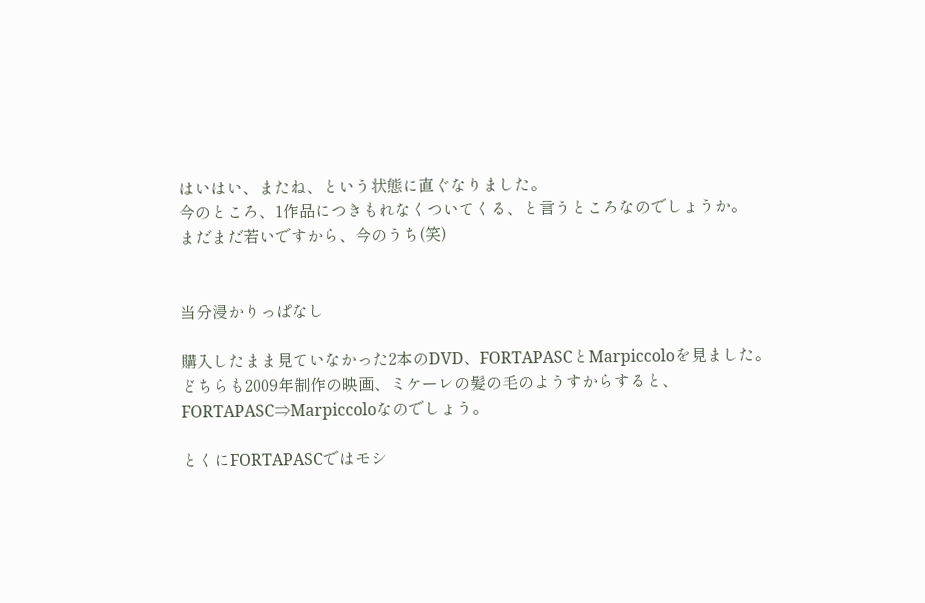はいはい、またね、という状態に直ぐなりました。
今のところ、1作品につきもれなくついてくる、と言うところなのでしょうか。
まだまだ若いですから、今のうち(笑)


当分浸かりっぱなし

購入したまま見ていなかった2本のDVD、FORTAPASCとMarpiccoloを見ました。
どちらも2009年制作の映画、ミケーレの髪の毛のようすからすると、
FORTAPASC⇒Marpiccoloなのでしょう。

とくにFORTAPASCではモシ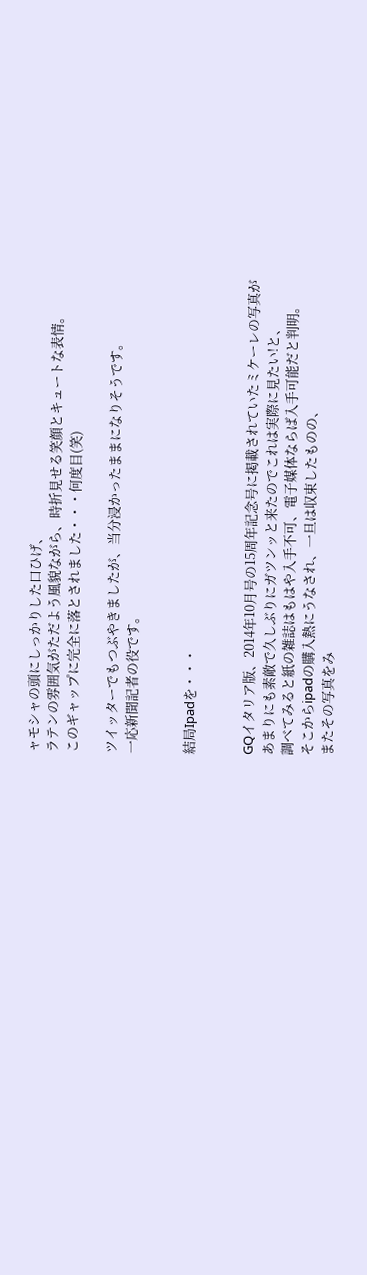ャモシャの頭にしっかりした口ひげ、
ラテンの雰囲気がただよう風貌ながら、時折見せる笑顔とキュートな表情。
このギャップに完全に落とされました・・・何度目(笑)

ツイッターでもつぶやきましたが、当分浸かったままになりそうです。
一応新聞記者の役です。


結局Ipadを・・・


GQイタリア版、2014年10月号の15周年記念号に掲載されていたミケーレの写真が
あまりにも素敵で久しぶりにガツンッと来たのでこれは実際に見たい!と、
調べてみると紙の雑誌はもはや入手不可、電子媒体ならば入手可能だと判明。
そこからipadの購入熱にうなされ、一旦は収束したものの、
またその写真をみ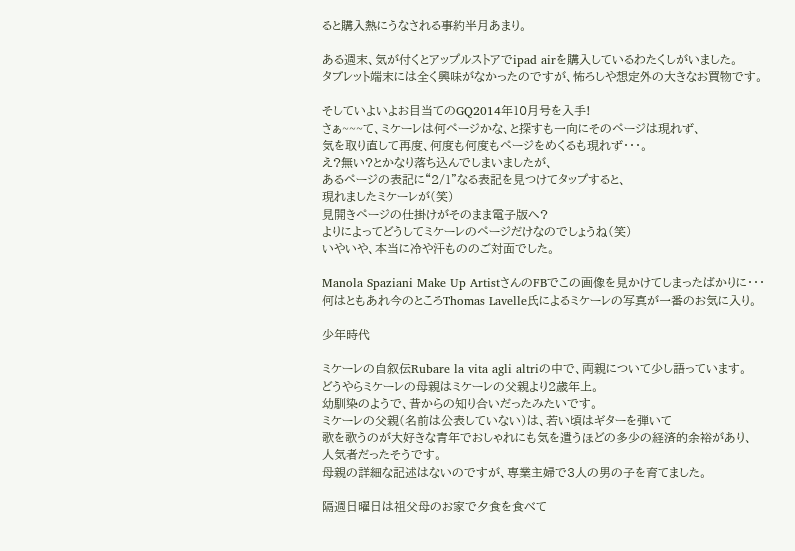ると購入熱にうなされる事約半月あまり。

ある週末、気が付くとアップルストアでipad airを購入しているわたくしがいました。
タブレット端末には全く興味がなかったのですが、怖ろしや想定外の大きなお買物です。

そしていよいよお目当てのGQ2014年10月号を入手!
さぁ~~~て、ミケーレは何ページかな、と探すも一向にそのページは現れず、
気を取り直して再度、何度も何度もページをめくるも現れず・・・。
え?無い?とかなり落ち込んでしまいましたが、
あるページの表記に“2/1”なる表記を見つけてタップすると、
現れましたミケーレが(笑)
見開きページの仕掛けがそのまま電子版へ?
よりによってどうしてミケーレのページだけなのでしょうね(笑)
いやいや、本当に冷や汗もののご対面でした。

Manola Spaziani Make Up ArtistさんのFBでこの画像を見かけてしまったばかりに・・・
何はともあれ今のところThomas Lavelle氏によるミケーレの写真が一番のお気に入り。

少年時代

ミケーレの自叙伝Rubare la vita agli altriの中で、両親について少し語っています。
どうやらミケーレの母親はミケーレの父親より2歳年上。
幼馴染のようで、昔からの知り合いだったみたいです。
ミケーレの父親(名前は公表していない)は、若い頃はギターを弾いて
歌を歌うのが大好きな青年でおしゃれにも気を遣うほどの多少の経済的余裕があり、
人気者だったそうです。
母親の詳細な記述はないのですが、専業主婦で3人の男の子を育てました。

隔週日曜日は祖父母のお家で夕食を食べて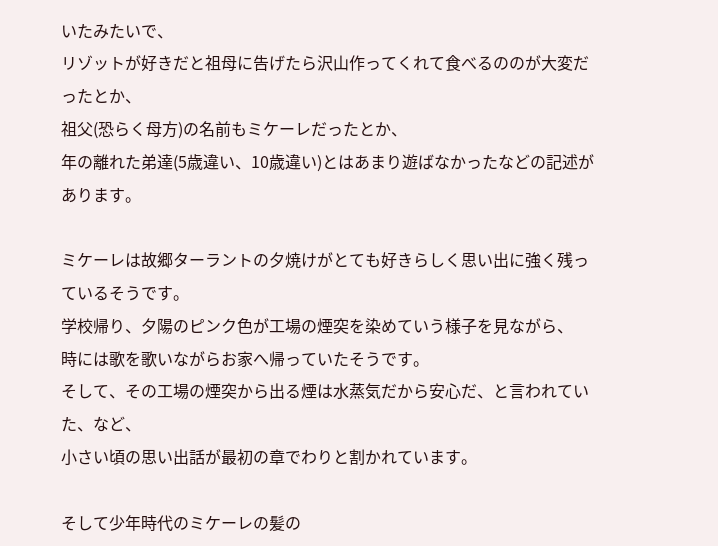いたみたいで、
リゾットが好きだと祖母に告げたら沢山作ってくれて食べるののが大変だったとか、
祖父(恐らく母方)の名前もミケーレだったとか、
年の離れた弟達(5歳違い、10歳違い)とはあまり遊ばなかったなどの記述があります。

ミケーレは故郷ターラントの夕焼けがとても好きらしく思い出に強く残っているそうです。
学校帰り、夕陽のピンク色が工場の煙突を染めていう様子を見ながら、
時には歌を歌いながらお家へ帰っていたそうです。
そして、その工場の煙突から出る煙は水蒸気だから安心だ、と言われていた、など、
小さい頃の思い出話が最初の章でわりと割かれています。

そして少年時代のミケーレの髪の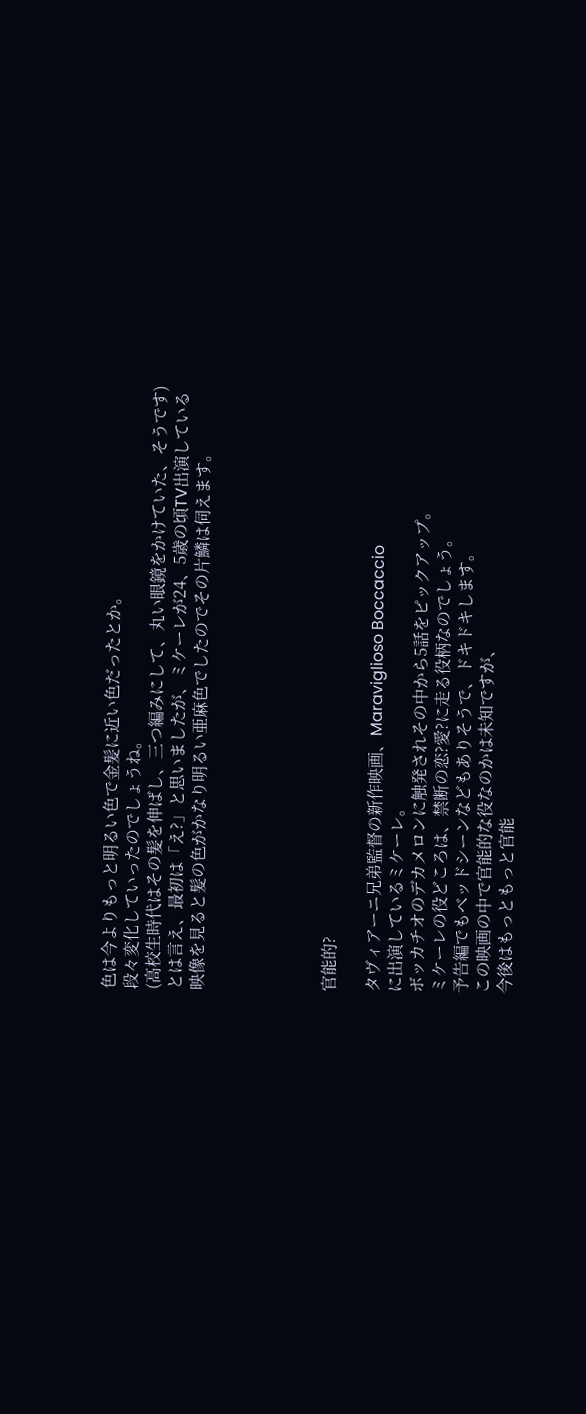色は今よりもっと明るい色で金髪に近い色だったとか。
段々変化していったのでしょうね。
(高校生時代はその髪を伸ばし、三つ編みにして、丸い眼鏡をかけていた、そうです)
とは言え、最初は「え?」と思いましたが、ミケーレが24、5歳の頃TV出演している
映像を見ると髪の色がかなり明るい亜麻色でしたのでその片鱗は伺えます。





官能的?

タヴィアーニ兄弟監督の新作映画、Maraviglioso Boccaccio
に出演しているミケーレ。
ボッカチオのデカメロンに触発されその中から5話をピックアップ。
ミケーレの役どころは、禁断の恋?愛?に走る役柄なのでしょう。
予告編でもベッドシーンなどもありそうで、ドキドキします。
この映画の中で官能的な役なのかは未知ですが、
今後はもっともっと官能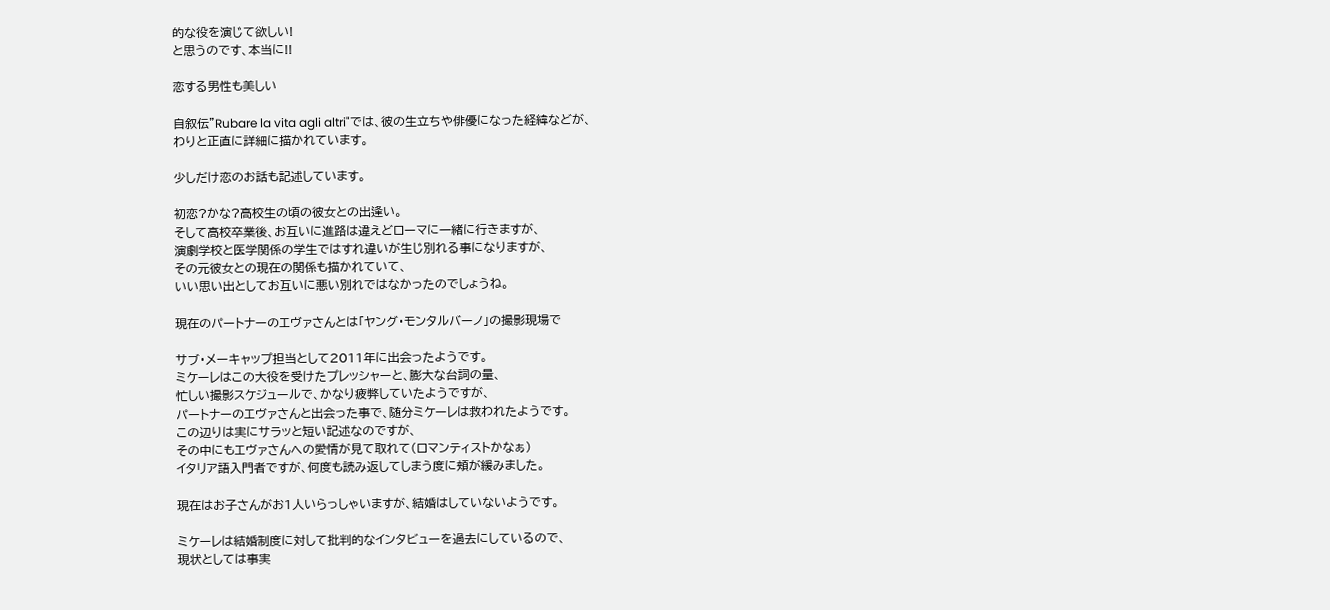的な役を演じて欲しい!
と思うのです、本当に!!

恋する男性も美しい

自叙伝"Rubare la vita agli altri"では、彼の生立ちや俳優になった経緯などが、
わりと正直に詳細に描かれています。

少しだけ恋のお話も記述しています。

初恋?かな?高校生の頃の彼女との出逢い。
そして高校卒業後、お互いに進路は違えどローマに一緒に行きますが、
演劇学校と医学関係の学生ではすれ違いが生じ別れる事になりますが、
その元彼女との現在の関係も描かれていて、
いい思い出としてお互いに悪い別れではなかったのでしょうね。

現在のパートナーのエヴァさんとは「ヤング・モンタルバーノ」の撮影現場で

サブ・メーキャップ担当として2011年に出会ったようです。
ミケーレはこの大役を受けたプレッシャーと、膨大な台詞の量、
忙しい撮影スケジュールで、かなり疲弊していたようですが、
パートナーのエヴァさんと出会った事で、随分ミケーレは救われたようです。
この辺りは実にサラッと短い記述なのですが、
その中にもエヴァさんへの愛情が見て取れて(ロマンティストかなぁ)
イタリア語入門者ですが、何度も読み返してしまう度に頬が緩みました。

現在はお子さんがお1人いらっしゃいますが、結婚はしていないようです。

ミケーレは結婚制度に対して批判的なインタビューを過去にしているので、
現状としては事実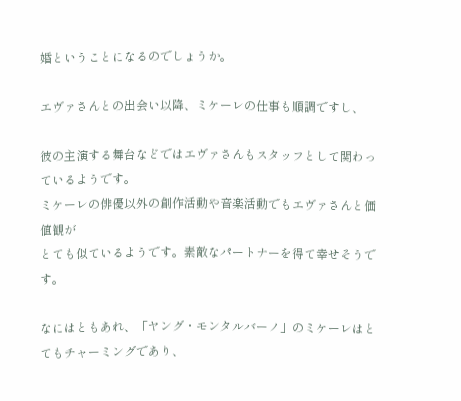婚ということになるのでしょうか。

エヴァさんとの出会い以降、ミケーレの仕事も順調ですし、

彼の主演する舞台などではエヴァさんもスタッフとして関わっているようです。
ミケーレの俳優以外の創作活動や音楽活動でもエヴァさんと価値観が
とても似ているようです。素敵なパートナーを得て幸せそうです。

なにはともあれ、「ヤング・モンタルバーノ」のミケーレはとてもチャーミングであり、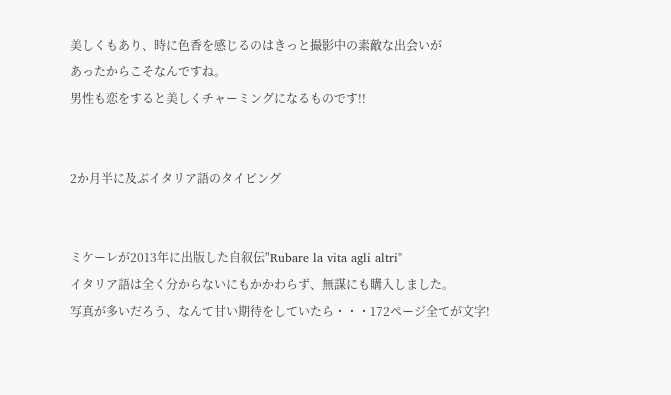美しくもあり、時に色香を感じるのはきっと撮影中の素敵な出会いが
あったからこそなんですね。
男性も恋をすると美しくチャーミングになるものです!!


2か月半に及ぶイタリア語のタイピング


ミケーレが2013年に出版した自叙伝"Rubare la vita agli altri"
イタリア語は全く分からないにもかかわらず、無謀にも購入しました。
写真が多いだろう、なんて甘い期待をしていたら・・・172ページ全てが文字!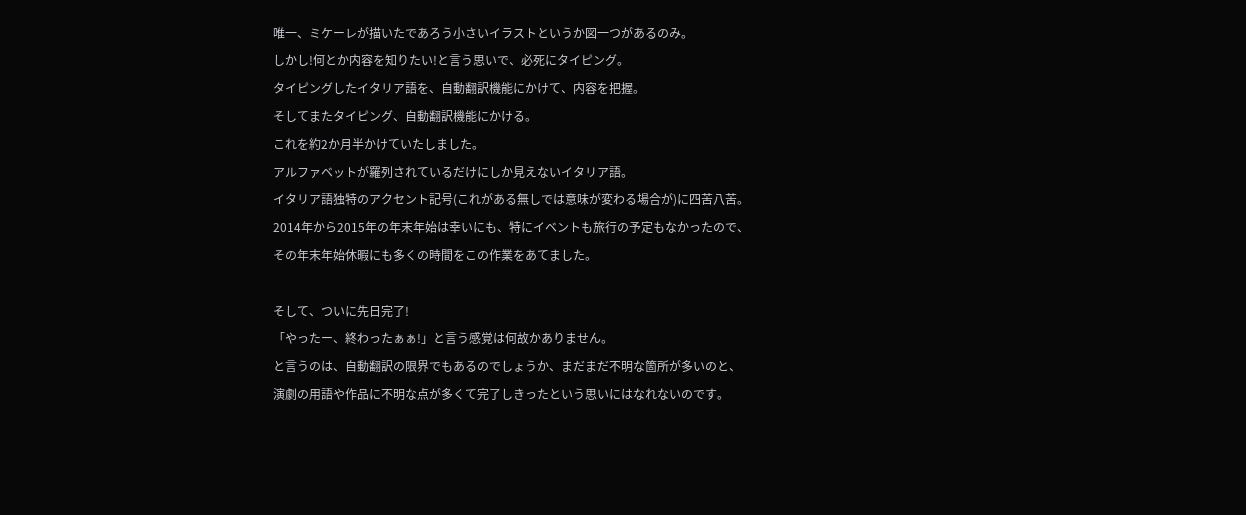唯一、ミケーレが描いたであろう小さいイラストというか図一つがあるのみ。
しかし!何とか内容を知りたい!と言う思いで、必死にタイピング。
タイピングしたイタリア語を、自動翻訳機能にかけて、内容を把握。
そしてまたタイピング、自動翻訳機能にかける。
これを約2か月半かけていたしました。
アルファベットが羅列されているだけにしか見えないイタリア語。
イタリア語独特のアクセント記号(これがある無しでは意味が変わる場合が)に四苦八苦。
2014年から2015年の年末年始は幸いにも、特にイベントも旅行の予定もなかったので、
その年末年始休暇にも多くの時間をこの作業をあてました。

そして、ついに先日完了!
「やったー、終わったぁぁ!」と言う感覚は何故かありません。
と言うのは、自動翻訳の限界でもあるのでしょうか、まだまだ不明な箇所が多いのと、
演劇の用語や作品に不明な点が多くて完了しきったという思いにはなれないのです。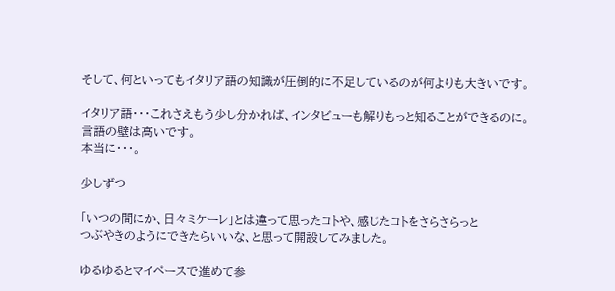そして、何といってもイタリア語の知識が圧倒的に不足しているのが何よりも大きいです。

イタリア語・・・これさえもう少し分かれば、インタビューも解りもっと知ることができるのに。
言語の壁は高いです。
本当に・・・。

少しずつ

「いつの間にか、日々ミケーレ」とは違って思ったコトや、感じたコトをさらさらっと
つぶやきのようにできたらいいな、と思って開設してみました。

ゆるゆるとマイペースで進めて参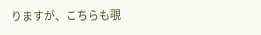りますが、こちらも覗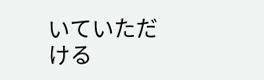いていただける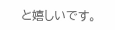と嬉しいです。